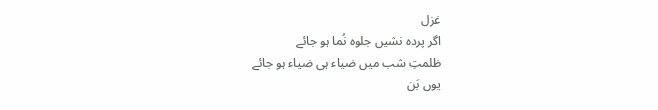غزل
اگر پردہ نشیں جلوہ نُما ہو جائے
ظلمتِ شب میں ضیاء ہی ضیاء ہو جائے
یوں بَن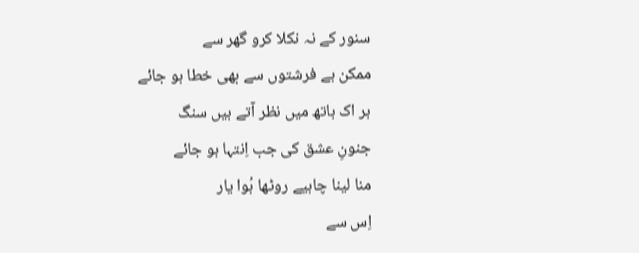سنور کے نہ نکلا کرو گھر سے
ممکن ہے فرشتوں سے بھی خطا ہو جائے
ہر اک ہاتھ میں نظر آتے ہیں سنگ
جنونِ عشق کی جب اِنتہا ہو جائے
منا لینا چاہیے روٹھا ہُوا یار
اِس سے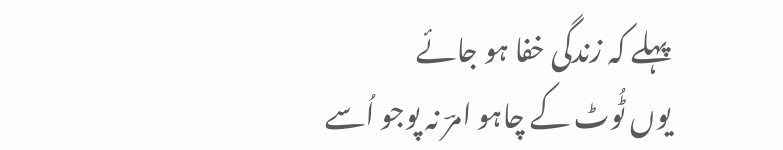پہلے کہ زندگی خفا ہو جائے
یوں ٹُوٹ کے چاہو امرؔ نہ پوجو اُسے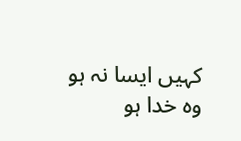کہیں ایسا نہ ہو وہ خدا ہو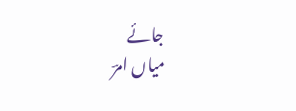جائے
میاں امرؔ